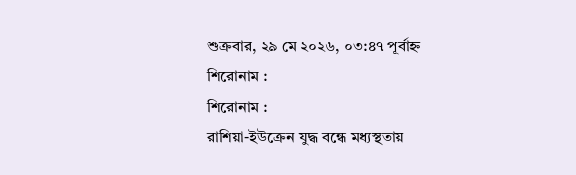শুক্রবার, ২৯ মে ২০২৬, ০৩:৪৭ পূর্বাহ্ন
শিরোনাম :
শিরোনাম :
রাশিয়া-ইউক্রেন যুদ্ধ বন্ধে মধ্যস্থতায়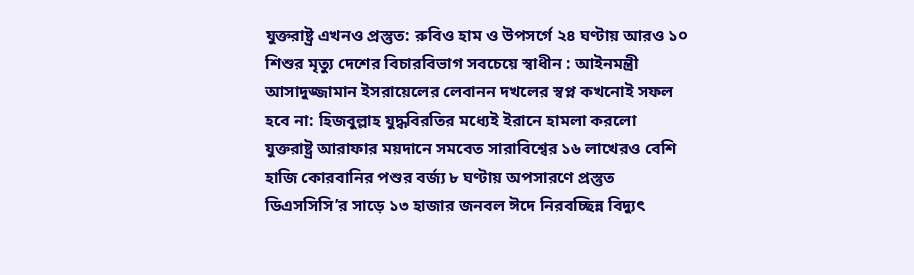যুক্তরাষ্ট্র এখনও প্রস্তুত: রুবিও হাম ও উপসর্গে ২৪ ঘণ্টায় আরও ১০ শিশুর মৃত্যু দেশের বিচারবিভাগ সবচেয়ে স্বাধীন : আইনমন্ত্রী আসাদুজ্জামান ইসরায়েলের লেবানন দখলের স্বপ্ন কখনোই সফল হবে না: হিজবুল্লাহ যুদ্ধবিরতির মধ্যেই ইরানে হামলা করলো যুক্তরাষ্ট্র আরাফার ময়দানে সমবেত সারাবিশ্বের ১৬ লাখেরও বেশি হাজি কোরবানির পশুর বর্জ্য ৮ ঘণ্টায় অপসারণে প্রস্তুত ডিএসসিসি’র সাড়ে ১৩ হাজার জনবল ঈদে নিরবচ্ছিন্ন বিদ্যুৎ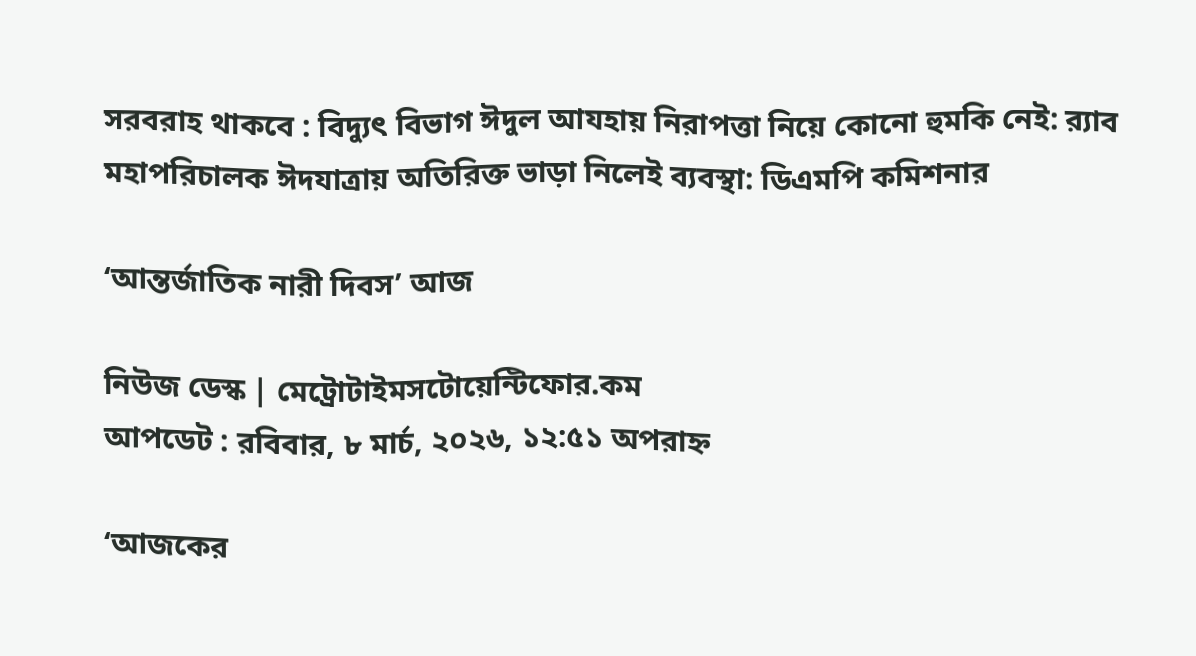সরবরাহ থাকবে : বিদ্যুৎ বিভাগ ঈদুল আযহায় নিরাপত্তা নিয়ে কোনো হুমকি নেই: র‌্যাব মহাপরিচালক ঈদযাত্রায় অতিরিক্ত ভাড়া নিলেই ব্যবস্থা: ডিএমপি কমিশনার

‘আন্তর্জাতিক নারী দিবস’ আজ

নিউজ ডেস্ক | মেট্রোটাইমসটোয়েন্টিফোর.কম
আপডেট : রবিবার, ৮ মার্চ, ২০২৬, ১২:৫১ অপরাহ্ন

‘আজকের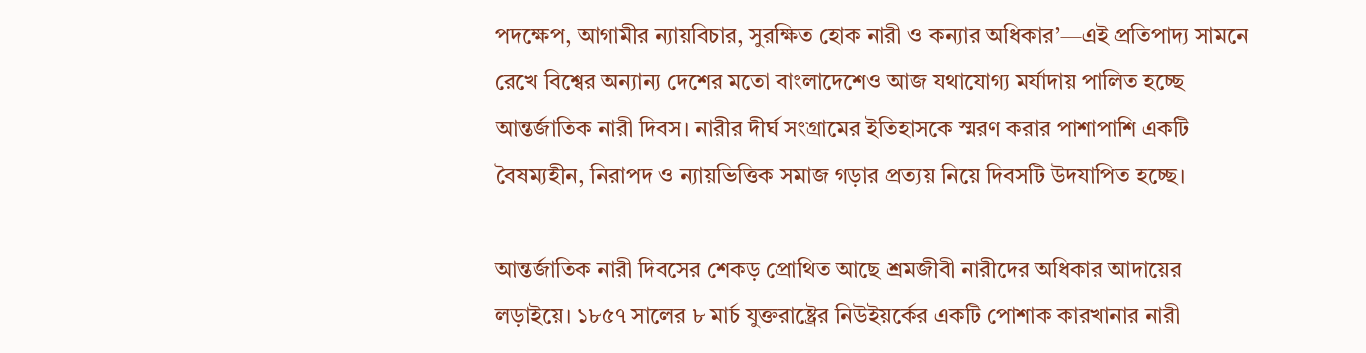পদক্ষেপ, আগামীর ন্যায়বিচার, সুরক্ষিত হোক নারী ও কন্যার অধিকার’—এই প্রতিপাদ্য সামনে রেখে বিশ্বের অন্যান্য দেশের মতো বাংলাদেশেও আজ যথাযোগ্য মর্যাদায় পালিত হচ্ছে আন্তর্জাতিক নারী দিবস। নারীর দীর্ঘ সংগ্রামের ইতিহাসকে স্মরণ করার পাশাপাশি একটি বৈষম্যহীন, নিরাপদ ও ন্যায়ভিত্তিক সমাজ গড়ার প্রত্যয় নিয়ে দিবসটি উদযাপিত হচ্ছে।

আন্তর্জাতিক নারী দিবসের শেকড় প্রোথিত আছে শ্রমজীবী নারীদের অধিকার আদায়ের লড়াইয়ে। ১৮৫৭ সালের ৮ মার্চ যুক্তরাষ্ট্রের নিউইয়র্কের একটি পোশাক কারখানার নারী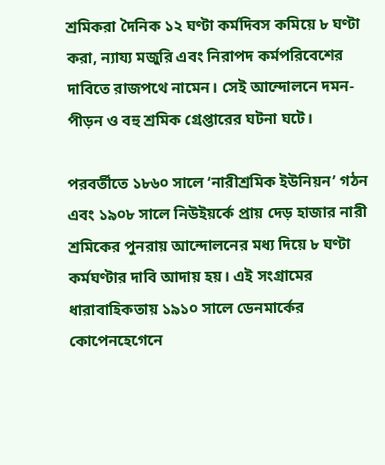শ্রমিকরা দৈনিক ১২ ঘণ্টা কর্মদিবস কমিয়ে ৮ ঘণ্টা করা, ন্যায্য মজুরি এবং নিরাপদ কর্মপরিবেশের দাবিতে রাজপথে নামেন। সেই আন্দোলনে দমন-পীড়ন ও বহু শ্রমিক গ্রেপ্তারের ঘটনা ঘটে।

পরবর্তীতে ১৮৬০ সালে ‘নারীশ্রমিক ইউনিয়ন’ গঠন এবং ১৯০৮ সালে নিউইয়র্কে প্রায় দেড় হাজার নারী শ্রমিকের পুনরায় আন্দোলনের মধ্য দিয়ে ৮ ঘণ্টা কর্মঘণ্টার দাবি আদায় হয়। এই সংগ্রামের ধারাবাহিকতায় ১৯১০ সালে ডেনমার্কের কোপেনহেগেনে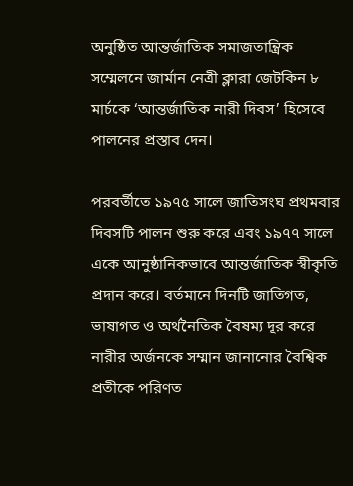অনুষ্ঠিত আন্তর্জাতিক সমাজতান্ত্রিক সম্মেলনে জার্মান নেত্রী ক্লারা জেটকিন ৮ মার্চকে ‘আন্তর্জাতিক নারী দিবস’ হিসেবে পালনের প্রস্তাব দেন।

পরবর্তীতে ১৯৭৫ সালে জাতিসংঘ প্রথমবার দিবসটি পালন শুরু করে এবং ১৯৭৭ সালে একে আনুষ্ঠানিকভাবে আন্তর্জাতিক স্বীকৃতি প্রদান করে। বর্তমানে দিনটি জাতিগত, ভাষাগত ও অর্থনৈতিক বৈষম্য দূর করে নারীর অর্জনকে সম্মান জানানোর বৈশ্বিক প্রতীকে পরিণত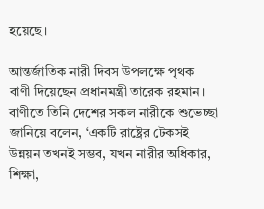হয়েছে।

আন্তর্জাতিক নারী দিবস উপলক্ষে পৃথক বাণী দিয়েছেন প্রধানমন্ত্রী তারেক রহমান। বাণীতে তিনি দেশের সকল নারীকে শুভেচ্ছা জানিয়ে বলেন, ‘একটি রাষ্ট্রের টেকসই উন্নয়ন তখনই সম্ভব, যখন নারীর অধিকার, শিক্ষা,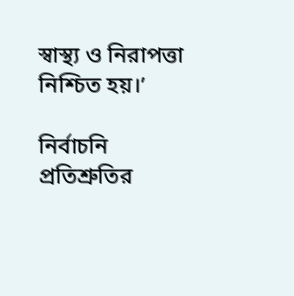স্বাস্থ্য ও নিরাপত্তা নিশ্চিত হয়।’

নির্বাচনি প্রতিশ্রুতির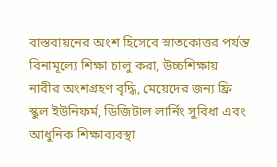বাস্তবায়নের অংশ হিসেবে স্নাতকোত্তর পর্যন্ত বিনামূল্যে শিক্ষা চালু করা, উচ্চশিক্ষায় নারীর অংশগ্রহণ বৃদ্ধি, মেয়েদের জন্য ফ্রি স্কুল ইউনিফর্ম, ডিজিটাল লার্নিং সুবিধা এবং আধুনিক শিক্ষাব্যবস্থা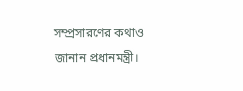সম্প্রসারণের কথাও জানান প্রধানমন্ত্রী।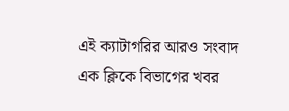এই ক্যাটাগরির আরও সংবাদ
এক ক্লিকে বিভাগের খবর